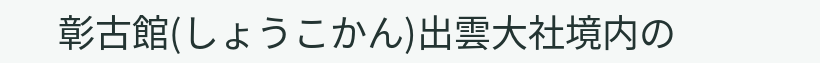彰古館(しょうこかん)出雲大社境内の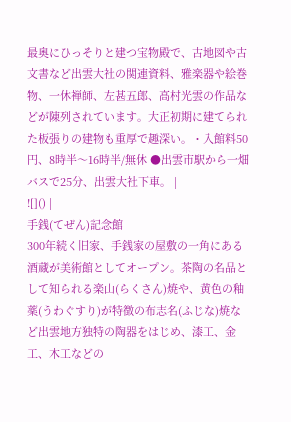最奥にひっそりと建つ宝物殿で、古地図や古文書など出雲大社の関連資料、雅楽器や絵巻物、一休禅師、左甚五郎、高村光雲の作品などが陳列されています。大正初期に建てられた板張りの建物も重厚で趣深い。・入館料50円、8時半〜16時半/無休 ●出雲市駅から一畑バスで25分、出雲大社下車。 |
![]() |
手銭(てぜん)記念館
300年続く旧家、手銭家の屋敷の一角にある酒蔵が美術館としてオープン。茶陶の名品として知られる楽山(らくさん)焼や、黄色の釉薬(うわぐすり)が特徴の布志名(ふじな)焼など出雲地方独特の陶器をはじめ、漆工、金工、木工などの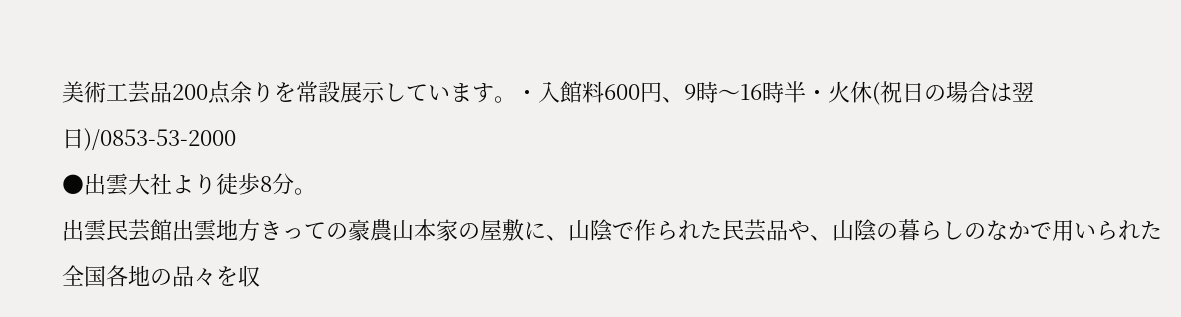美術工芸品200点余りを常設展示しています。・入館料600円、9時〜16時半・火休(祝日の場合は翌日)/0853-53-2000
●出雲大社より徒歩8分。
出雲民芸館出雲地方きっての豪農山本家の屋敷に、山陰で作られた民芸品や、山陰の暮らしのなかで用いられた全国各地の品々を収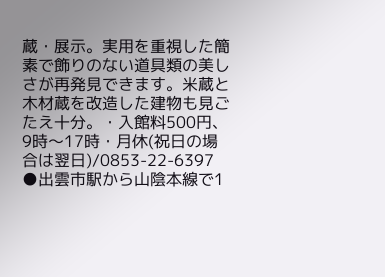蔵・展示。実用を重視した簡素で飾りのない道具類の美しさが再発見できます。米蔵と木材蔵を改造した建物も見ごたえ十分。・入館料500円、9時〜17時・月休(祝日の場合は翌日)/0853-22-6397 ●出雲市駅から山陰本線で1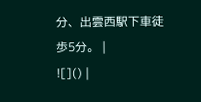分、出雲西駅下車徒歩5分。 |
![]() |